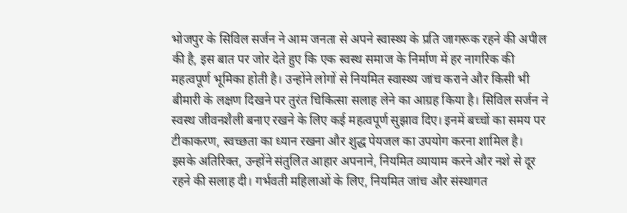भोजपुर के सिविल सर्जन ने आम जनता से अपने स्वास्थ्य के प्रति जागरूक रहने की अपील की है, इस बात पर जोर देते हुए कि एक स्वस्थ समाज के निर्माण में हर नागरिक की महत्वपूर्ण भूमिका होती है। उन्होंने लोगों से नियमित स्वास्थ्य जांच कराने और किसी भी बीमारी के लक्षण दिखने पर तुरंत चिकित्सा सलाह लेने का आग्रह किया है। सिविल सर्जन ने स्वस्थ जीवनशैली बनाए रखने के लिए कई महत्वपूर्ण सुझाव दिए। इनमें बच्चों का समय पर टीकाकरण, स्वच्छता का ध्यान रखना और शुद्ध पेयजल का उपयोग करना शामिल है। इसके अतिरिक्त, उन्होंने संतुलित आहार अपनाने, नियमित व्यायाम करने और नशे से दूर रहने की सलाह दी। गर्भवती महिलाओं के लिए, नियमित जांच और संस्थागत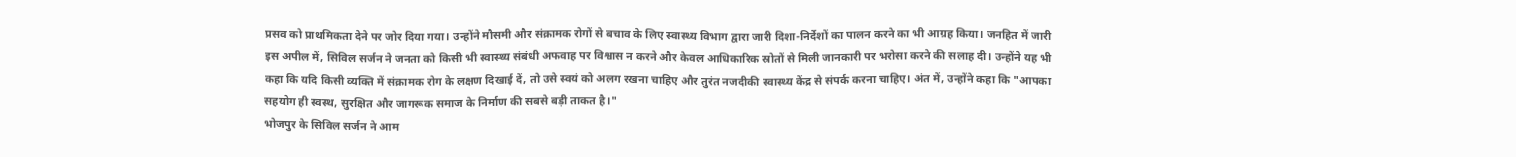प्रसव को प्राथमिकता देने पर जोर दिया गया। उन्होंने मौसमी और संक्रामक रोगों से बचाव के लिए स्वास्थ्य विभाग द्वारा जारी दिशा-निर्देशों का पालन करने का भी आग्रह किया। जनहित में जारी इस अपील में, सिविल सर्जन ने जनता को किसी भी स्वास्थ्य संबंधी अफवाह पर विश्वास न करने और केवल आधिकारिक स्रोतों से मिली जानकारी पर भरोसा करने की सलाह दी। उन्होंने यह भी कहा कि यदि किसी व्यक्ति में संक्रामक रोग के लक्षण दिखाई दें, तो उसे स्वयं को अलग रखना चाहिए और तुरंत नजदीकी स्वास्थ्य केंद्र से संपर्क करना चाहिए। अंत में, उन्होंने कहा कि "आपका सहयोग ही स्वस्थ, सुरक्षित और जागरूक समाज के निर्माण की सबसे बड़ी ताकत है।"
भोजपुर के सिविल सर्जन ने आम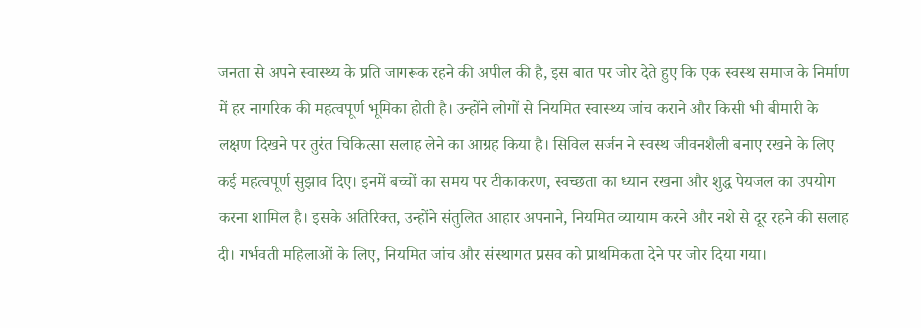जनता से अपने स्वास्थ्य के प्रति जागरूक रहने की अपील की है, इस बात पर जोर देते हुए कि एक स्वस्थ समाज के निर्माण में हर नागरिक की महत्वपूर्ण भूमिका होती है। उन्होंने लोगों से नियमित स्वास्थ्य जांच कराने और किसी भी बीमारी के लक्षण दिखने पर तुरंत चिकित्सा सलाह लेने का आग्रह किया है। सिविल सर्जन ने स्वस्थ जीवनशैली बनाए रखने के लिए कई महत्वपूर्ण सुझाव दिए। इनमें बच्चों का समय पर टीकाकरण, स्वच्छता का ध्यान रखना और शुद्ध पेयजल का उपयोग करना शामिल है। इसके अतिरिक्त, उन्होंने संतुलित आहार अपनाने, नियमित व्यायाम करने और नशे से दूर रहने की सलाह दी। गर्भवती महिलाओं के लिए, नियमित जांच और संस्थागत प्रसव को प्राथमिकता देने पर जोर दिया गया।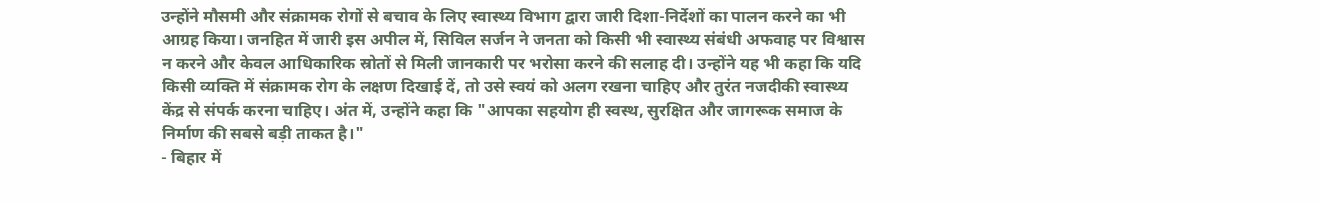उन्होंने मौसमी और संक्रामक रोगों से बचाव के लिए स्वास्थ्य विभाग द्वारा जारी दिशा-निर्देशों का पालन करने का भी आग्रह किया। जनहित में जारी इस अपील में, सिविल सर्जन ने जनता को किसी भी स्वास्थ्य संबंधी अफवाह पर विश्वास न करने और केवल आधिकारिक स्रोतों से मिली जानकारी पर भरोसा करने की सलाह दी। उन्होंने यह भी कहा कि यदि किसी व्यक्ति में संक्रामक रोग के लक्षण दिखाई दें, तो उसे स्वयं को अलग रखना चाहिए और तुरंत नजदीकी स्वास्थ्य केंद्र से संपर्क करना चाहिए। अंत में, उन्होंने कहा कि "आपका सहयोग ही स्वस्थ, सुरक्षित और जागरूक समाज के निर्माण की सबसे बड़ी ताकत है।"
- बिहार में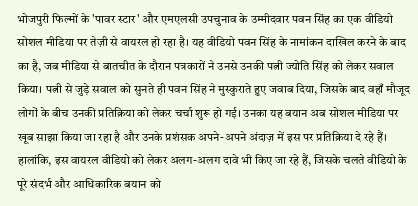भोजपुरी फिल्मों के 'पावर स्टार' और एमएलसी उपचुनाव के उम्मीदवार पवन सिंह का एक वीडियो सोशल मीडिया पर तेज़ी से वायरल हो रहा है। यह वीडियो पवन सिंह के नामांकन दाखिल करने के बाद का है, जब मीडिया से बातचीत के दौरान पत्रकारों ने उनसे उनकी पत्नी ज्योति सिंह को लेकर सवाल किया। पत्नी से जुड़े सवाल को सुनते ही पवन सिंह ने मुस्कुराते हुए जवाब दिया, जिसके बाद वहाँ मौजूद लोगों के बीच उनकी प्रतिक्रिया को लेकर चर्चा शुरू हो गई। उनका यह बयान अब सोशल मीडिया पर खूब साझा किया जा रहा है और उनके प्रशंसक अपने-अपने अंदाज़ में इस पर प्रतिक्रिया दे रहे हैं। हालांकि, इस वायरल वीडियो को लेकर अलग-अलग दावे भी किए जा रहे हैं, जिसके चलते वीडियो के पूरे संदर्भ और आधिकारिक बयान को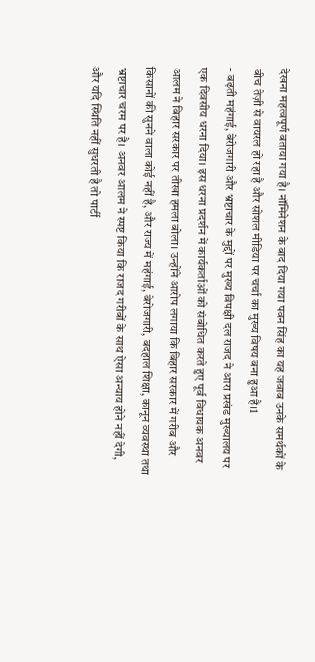देखना महत्वपूर्ण बताया गया है। नॉमिनेशन के बाद दिया गया पवन सिंह का यह जवाब उनके समर्थकों के बीच तेज़ी से वायरल हो रहा है और सोशल मीडिया पर चर्चा का मुख्य विषय बना हुआ है।1
- बढ़ती महंगाई, बेरोजगारी और भ्रष्टाचार के मुद्दों पर मुख्य विपक्षी दल राजद ने आरा प्रखंड मुख्यालय पर एक दिवसीय धरना दिया। इस धरना प्रदर्शन में कार्यकर्ताओं को संबोधित करते हुए पूर्व विधायक अनवर आलम ने बिहार सरकार पर तीखा हमला बोला। उन्होंने आरोप लगाया कि बिहार सरकार में गरीब और किसानों की सुनने वाला कोई नहीं है, और राज्य में महंगाई, बेरोजगारी, बदहाल शिक्षा, कानून व्यवस्था तथा भ्रष्टाचार चरम पर है। अनवर आलम ने स्पष्ट किया कि राजद गरीबों के साथ ऐसा अन्याय होने नहीं देगी, और यदि स्थिति नहीं सुधरती है तो पार्टी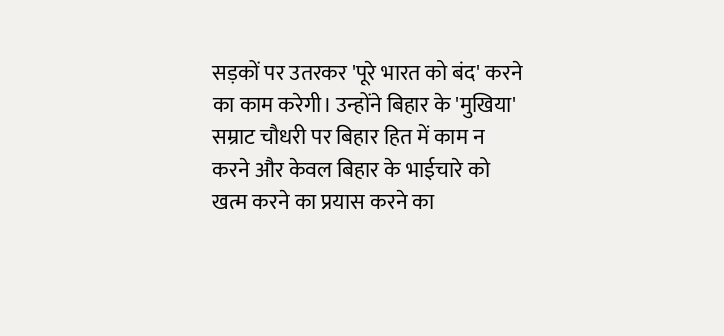सड़कों पर उतरकर 'पूरे भारत को बंद' करने का काम करेगी। उन्होंने बिहार के 'मुखिया' सम्राट चौधरी पर बिहार हित में काम न करने और केवल बिहार के भाईचारे को खत्म करने का प्रयास करने का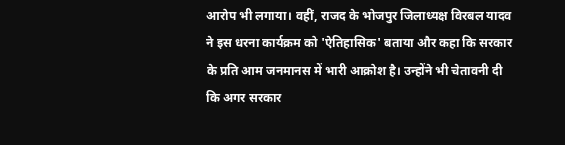आरोप भी लगाया। वहीं, राजद के भोजपुर जिलाध्यक्ष विरबल यादव ने इस धरना कार्यक्रम को 'ऐतिहासिक' बताया और कहा कि सरकार के प्रति आम जनमानस में भारी आक्रोश है। उन्होंने भी चेतावनी दी कि अगर सरकार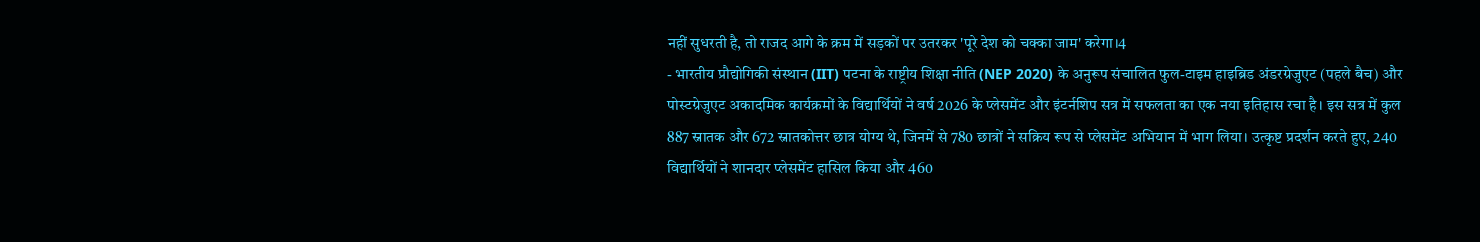नहीं सुधरती है, तो राजद आगे के क्रम में सड़कों पर उतरकर 'पूरे देश को चक्का जाम' करेगा।4
- भारतीय प्रौद्योगिकी संस्थान (IIT) पटना के राष्ट्रीय शिक्षा नीति (NEP 2020) के अनुरूप संचालित फुल-टाइम हाइब्रिड अंडरग्रेजुएट (पहले बैच) और पोस्टग्रेजुएट अकादमिक कार्यक्रमों के विद्यार्थियों ने वर्ष 2026 के प्लेसमेंट और इंटर्नशिप सत्र में सफलता का एक नया इतिहास रचा है। इस सत्र में कुल 887 स्नातक और 672 स्नातकोत्तर छात्र योग्य थे, जिनमें से 780 छात्रों ने सक्रिय रूप से प्लेसमेंट अभियान में भाग लिया। उत्कृष्ट प्रदर्शन करते हुए, 240 विद्यार्थियों ने शानदार प्लेसमेंट हासिल किया और 460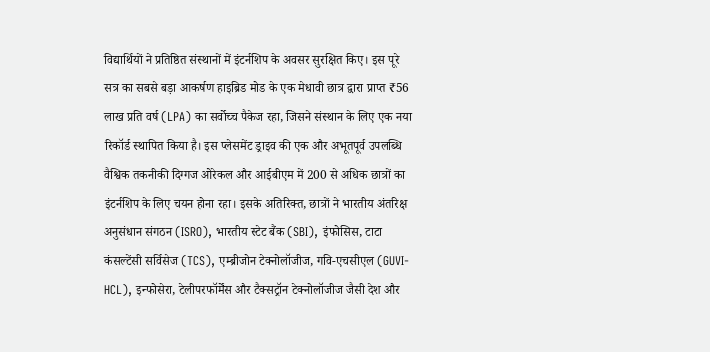विद्यार्थियों ने प्रतिष्ठित संस्थानों में इंटर्नशिप के अवसर सुरक्षित किए। इस पूरे सत्र का सबसे बड़ा आकर्षण हाइब्रिड मोड के एक मेधावी छात्र द्वारा प्राप्त ₹56 लाख प्रति वर्ष (LPA) का सर्वोच्च पैकेज रहा, जिसने संस्थान के लिए एक नया रिकॉर्ड स्थापित किया है। इस प्लेसमेंट ड्राइव की एक और अभूतपूर्व उपलब्धि वैश्विक तकनीकी दिग्गज ओरेकल और आईबीएम में 200 से अधिक छात्रों का इंटर्नशिप के लिए चयन होना रहा। इसके अतिरिक्त, छात्रों ने भारतीय अंतरिक्ष अनुसंधान संगठन (ISRO), भारतीय स्टेट बैंक (SBI), इंफोसिस, टाटा कंसल्टेंसी सर्विसेज (TCS), एम्ब्रीजोन टेक्नोलॉजीज, गवि-एचसीएल (GUVI-HCL), इन्फोसेरा, टेलीपरफॉर्मेंस और टैक्सट्रॉन टेक्नोलॉजीज जैसी देश और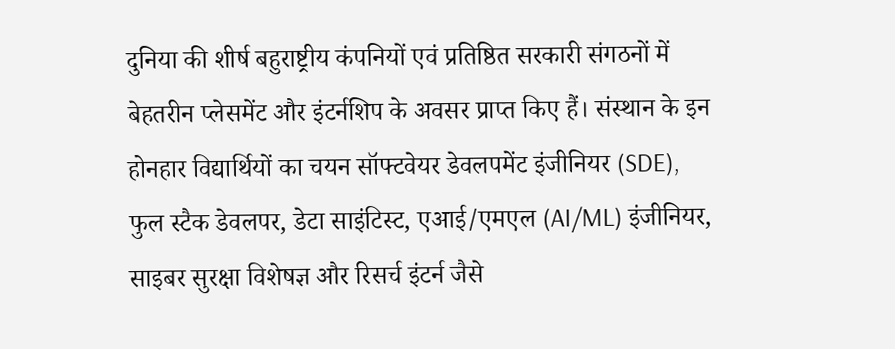दुनिया की शीर्ष बहुराष्ट्रीय कंपनियों एवं प्रतिष्ठित सरकारी संगठनों में बेहतरीन प्लेसमेंट और इंटर्नशिप के अवसर प्राप्त किए हैं। संस्थान के इन होनहार विद्यार्थियों का चयन सॉफ्टवेयर डेवलपमेंट इंजीनियर (SDE), फुल स्टैक डेवलपर, डेटा साइंटिस्ट, एआई/एमएल (AI/ML) इंजीनियर, साइबर सुरक्षा विशेषज्ञ और रिसर्च इंटर्न जैसे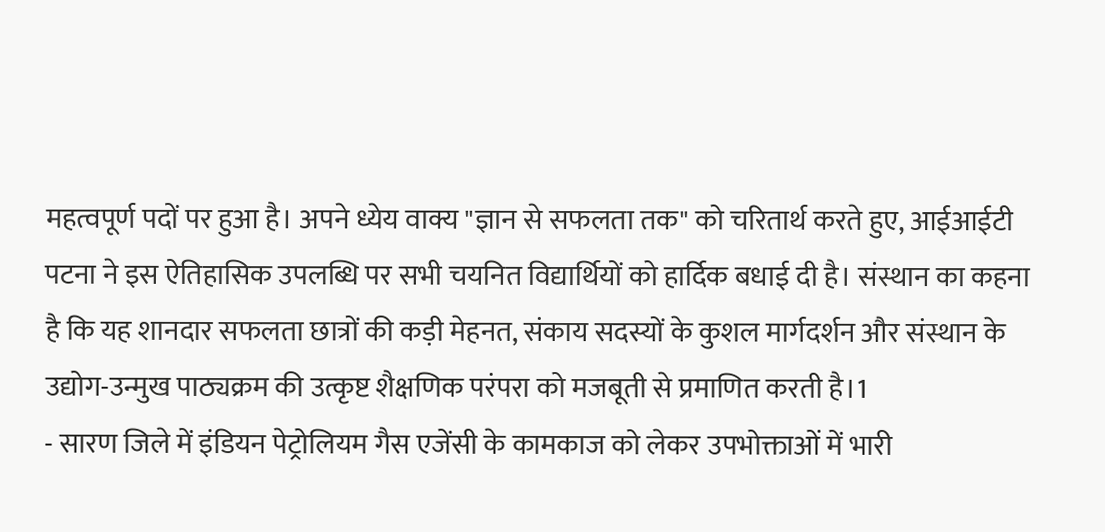महत्वपूर्ण पदों पर हुआ है। अपने ध्येय वाक्य "ज्ञान से सफलता तक" को चरितार्थ करते हुए, आईआईटी पटना ने इस ऐतिहासिक उपलब्धि पर सभी चयनित विद्यार्थियों को हार्दिक बधाई दी है। संस्थान का कहना है कि यह शानदार सफलता छात्रों की कड़ी मेहनत, संकाय सदस्यों के कुशल मार्गदर्शन और संस्थान के उद्योग-उन्मुख पाठ्यक्रम की उत्कृष्ट शैक्षणिक परंपरा को मजबूती से प्रमाणित करती है।1
- सारण जिले में इंडियन पेट्रोलियम गैस एजेंसी के कामकाज को लेकर उपभोक्ताओं में भारी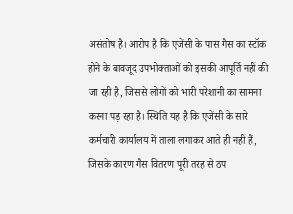असंतोष है। आरोप है कि एजेंसी के पास गैस का स्टॉक होने के बावजूद उपभोक्ताओं को इसकी आपूर्ति नहीं की जा रही है, जिससे लोगों को भारी परेशानी का सामना करना पड़ रहा है। स्थिति यह है कि एजेंसी के सारे कर्मचारी कार्यालय में ताला लगाकर आते ही नहीं हैं, जिसके कारण गैस वितरण पूरी तरह से ठप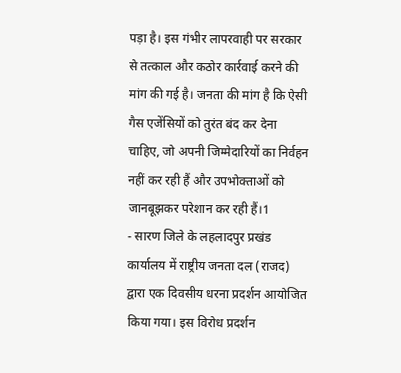पड़ा है। इस गंभीर लापरवाही पर सरकार से तत्काल और कठोर कार्रवाई करने की मांग की गई है। जनता की मांग है कि ऐसी गैस एजेंसियों को तुरंत बंद कर देना चाहिए, जो अपनी जिम्मेदारियों का निर्वहन नहीं कर रही हैं और उपभोक्ताओं को जानबूझकर परेशान कर रही हैं।1
- सारण जिले के लहलादपुर प्रखंड कार्यालय में राष्ट्रीय जनता दल (राजद) द्वारा एक दिवसीय धरना प्रदर्शन आयोजित किया गया। इस विरोध प्रदर्शन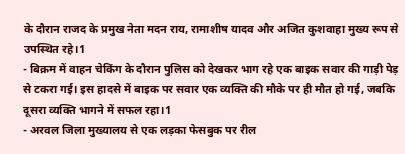के दौरान राजद के प्रमुख नेता मदन राय, रामाशीष यादव और अजित कुशवाहा मुख्य रूप से उपस्थित रहे।1
- बिक्रम में वाहन चेकिंग के दौरान पुलिस को देखकर भाग रहे एक बाइक सवार की गाड़ी पेड़ से टकरा गई। इस हादसे में बाइक पर सवार एक व्यक्ति की मौके पर ही मौत हो गई, जबकि दूसरा व्यक्ति भागने में सफल रहा।1
- अरवल जिला मुख्यालय से एक लड़का फेसबुक पर रील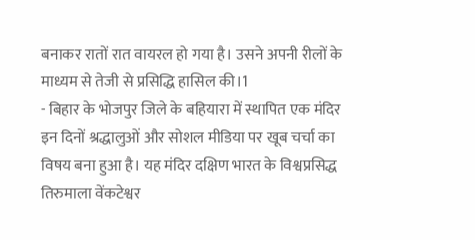बनाकर रातों रात वायरल हो गया है। उसने अपनी रीलों के माध्यम से तेजी से प्रसिद्धि हासिल की।1
- बिहार के भोजपुर जिले के बहियारा में स्थापित एक मंदिर इन दिनों श्रद्धालुओं और सोशल मीडिया पर खूब चर्चा का विषय बना हुआ है। यह मंदिर दक्षिण भारत के विश्वप्रसिद्ध तिरुमाला वेंकटेश्वर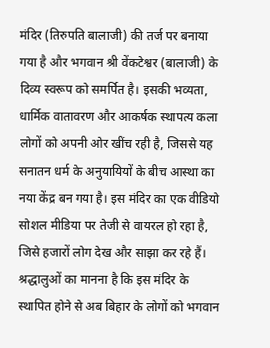मंदिर (तिरुपति बालाजी) की तर्ज पर बनाया गया है और भगवान श्री वेंकटेश्वर (बालाजी) के दिव्य स्वरूप को समर्पित है। इसकी भव्यता, धार्मिक वातावरण और आकर्षक स्थापत्य कला लोगों को अपनी ओर खींच रही है, जिससे यह सनातन धर्म के अनुयायियों के बीच आस्था का नया केंद्र बन गया है। इस मंदिर का एक वीडियो सोशल मीडिया पर तेजी से वायरल हो रहा है, जिसे हजारों लोग देख और साझा कर रहे हैं। श्रद्धालुओं का मानना है कि इस मंदिर के स्थापित होने से अब बिहार के लोगों को भगवान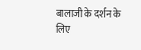बालाजी के दर्शन के लिए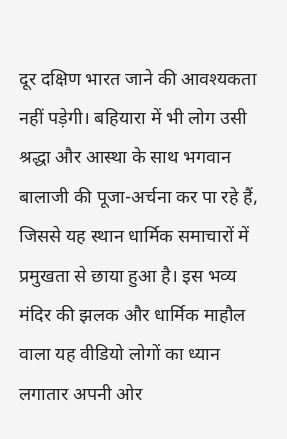दूर दक्षिण भारत जाने की आवश्यकता नहीं पड़ेगी। बहियारा में भी लोग उसी श्रद्धा और आस्था के साथ भगवान बालाजी की पूजा-अर्चना कर पा रहे हैं, जिससे यह स्थान धार्मिक समाचारों में प्रमुखता से छाया हुआ है। इस भव्य मंदिर की झलक और धार्मिक माहौल वाला यह वीडियो लोगों का ध्यान लगातार अपनी ओर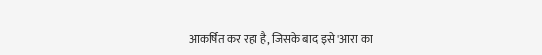आकर्षित कर रहा है, जिसके बाद इसे 'आरा का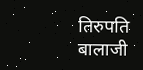तिरुपति बालाजी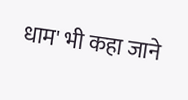धाम' भी कहा जाने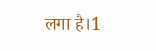लगा है।1